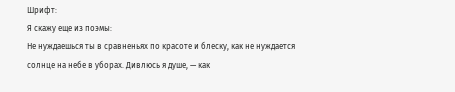Шрифт:
Я скажу еще из поэмы:
Не нуждаешься ты в сравненьях по красоте и блеску, как не нуждается солнце на небе в уборах. Дивлюсь я душе, — как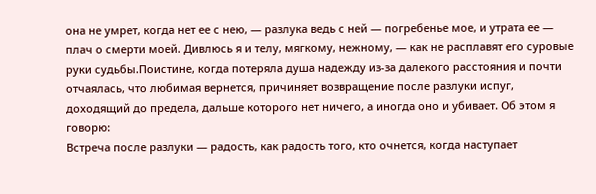она не умрет, когда нет ее с нею, — разлука ведь с ней — погребенье мое, и утрата ее — плач о смерти моей. Дивлюсь я и телу, мягкому, нежному, — как не расплавят его суровые руки судьбы.Поистине, когда потеряла душа надежду из-за далекого расстояния и почти отчаялась, что любимая вернется, причиняет возвращение после разлуки испуг, доходящий до предела, дальше которого нет ничего, а иногда оно и убивает. Об этом я говорю:
Встреча после разлуки — радость, как радость того, кто очнется, когда наступает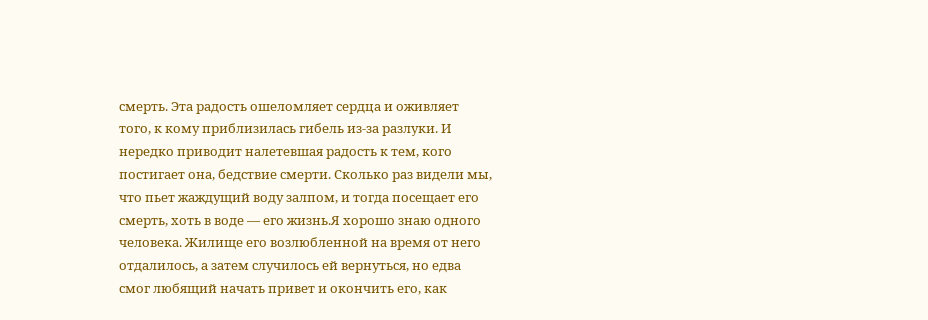смерть. Эта радость ошеломляет сердца и оживляет того, к кому приблизилась гибель из-за разлуки. И нередко приводит налетевшая радость к тем, кого постигает она, бедствие смерти. Сколько раз видели мы, что пьет жаждущий воду залпом, и тогда посещает его смерть, хоть в воде — его жизнь.Я хорошо знаю одного человека. Жилище его возлюбленной на время от него отдалилось, а затем случилось ей вернуться, но едва смог любящий начать привет и окончить его, как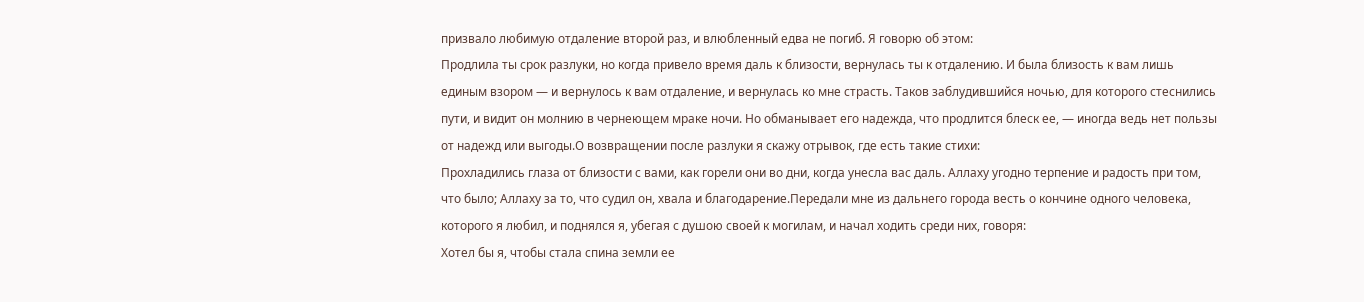призвало любимую отдаление второй раз, и влюбленный едва не погиб. Я говорю об этом:
Продлила ты срок разлуки, но когда привело время даль к близости, вернулась ты к отдалению. И была близость к вам лишь единым взором — и вернулось к вам отдаление, и вернулась ко мне страсть. Таков заблудившийся ночью, для которого стеснились пути, и видит он молнию в чернеющем мраке ночи. Но обманывает его надежда, что продлится блеск ее, — иногда ведь нет пользы от надежд или выгоды.О возвращении после разлуки я скажу отрывок, где есть такие стихи:
Прохладились глаза от близости с вами, как горели они во дни, когда унесла вас даль. Аллаху угодно терпение и радость при том, что было; Аллаху за то, что судил он, хвала и благодарение.Передали мне из дальнего города весть о кончине одного человека, которого я любил, и поднялся я, убегая с душою своей к могилам, и начал ходить среди них, говоря:
Хотел бы я, чтобы стала спина земли ее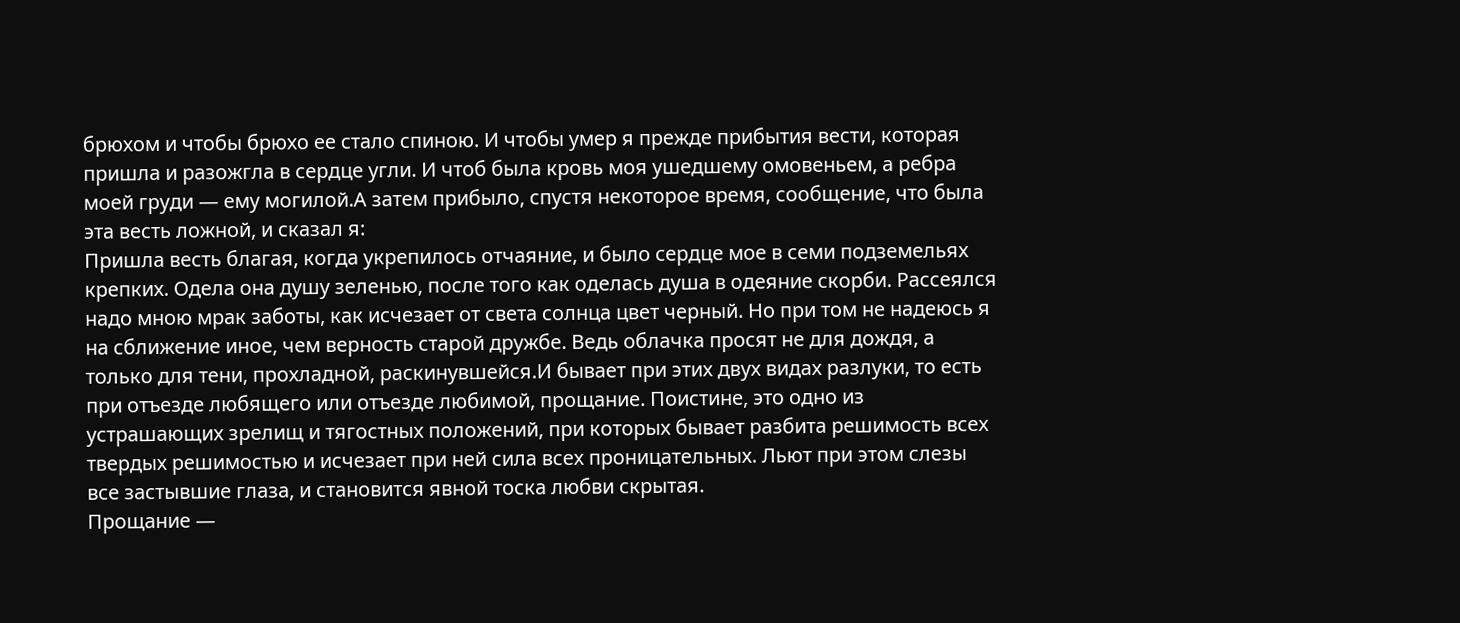брюхом и чтобы брюхо ее стало спиною. И чтобы умер я прежде прибытия вести, которая пришла и разожгла в сердце угли. И чтоб была кровь моя ушедшему омовеньем, а ребра моей груди — ему могилой.А затем прибыло, спустя некоторое время, сообщение, что была эта весть ложной, и сказал я:
Пришла весть благая, когда укрепилось отчаяние, и было сердце мое в семи подземельях крепких. Одела она душу зеленью, после того как оделась душа в одеяние скорби. Рассеялся надо мною мрак заботы, как исчезает от света солнца цвет черный. Но при том не надеюсь я на сближение иное, чем верность старой дружбе. Ведь облачка просят не для дождя, а только для тени, прохладной, раскинувшейся.И бывает при этих двух видах разлуки, то есть при отъезде любящего или отъезде любимой, прощание. Поистине, это одно из устрашающих зрелищ и тягостных положений, при которых бывает разбита решимость всех твердых решимостью и исчезает при ней сила всех проницательных. Льют при этом слезы все застывшие глаза, и становится явной тоска любви скрытая.
Прощание —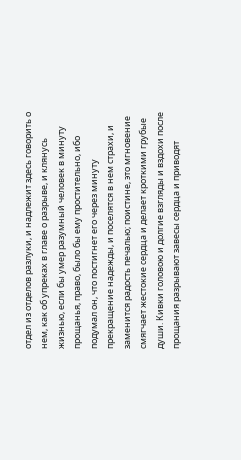отдел из отделов разлуки, и надлежит здесь говорить о нем, как об упреках в главе о разрыве, и клянусь жизнью, если бы умер разумный человек в минуту прощанья, право, было бы ему простительно, ибо подумал он, что постигнет его через минуту прекращение надежды, и поселятся в нем страхи, и заменится радость печалью; поистине, это мгновение смягчает жестокие сердца и делает кроткими грубые души. Кивки головою и долгие взгляды и вздохи после прощания разрывают завесы сердца и приводят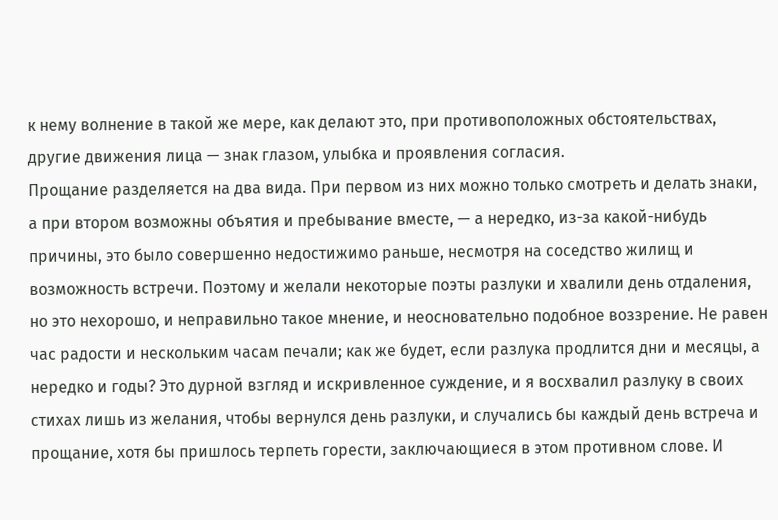к нему волнение в такой же мере, как делают это, при противоположных обстоятельствах, другие движения лица — знак глазом, улыбка и проявления согласия.
Прощание разделяется на два вида. При первом из них можно только смотреть и делать знаки, а при втором возможны объятия и пребывание вместе, — а нередко, из-за какой-нибудь причины, это было совершенно недостижимо раньше, несмотря на соседство жилищ и возможность встречи. Поэтому и желали некоторые поэты разлуки и хвалили день отдаления, но это нехорошо, и неправильно такое мнение, и неосновательно подобное воззрение. Не равен час радости и нескольким часам печали; как же будет, если разлука продлится дни и месяцы, а нередко и годы? Это дурной взгляд и искривленное суждение, и я восхвалил разлуку в своих стихах лишь из желания, чтобы вернулся день разлуки, и случались бы каждый день встреча и прощание, хотя бы пришлось терпеть горести, заключающиеся в этом противном слове. И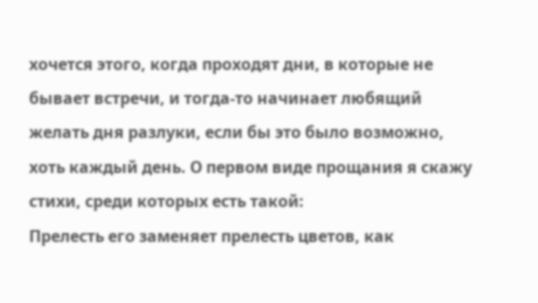хочется этого, когда проходят дни, в которые не бывает встречи, и тогда-то начинает любящий желать дня разлуки, если бы это было возможно, хоть каждый день. О первом виде прощания я скажу стихи, среди которых есть такой:
Прелесть его заменяет прелесть цветов, как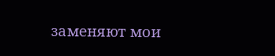заменяют мои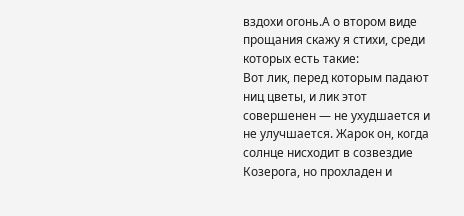вздохи огонь.А о втором виде прощания скажу я стихи, среди которых есть такие:
Вот лик, перед которым падают ниц цветы, и лик этот совершенен — не ухудшается и не улучшается. Жарок он, когда солнце нисходит в созвездие Козерога, но прохладен и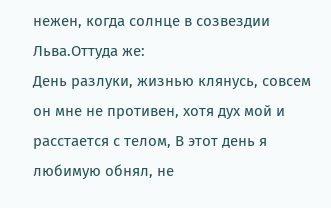нежен, когда солнце в созвездии Льва.Оттуда же:
День разлуки, жизнью клянусь, совсем он мне не противен, хотя дух мой и расстается с телом, В этот день я любимую обнял, не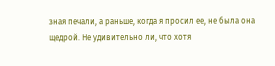зная печали, а раньше, когда я просил ее, не была она щедрой. Не удивительно ли, что хотя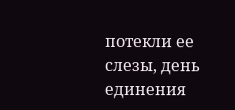потекли ее слезы, день единения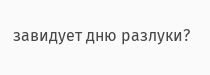завидует дню разлуки?